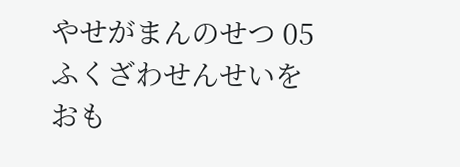やせがまんのせつ 05 ふくざわせんせいをおも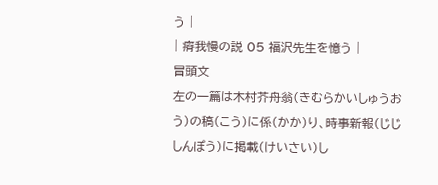う |
| 瘠我慢の説 05 福沢先生を憶う |
冒頭文
左の一篇は木村芥舟翁(きむらかいしゅうおう)の稿(こう)に係(かか)り、時事新報(じじしんぽう)に掲載(けいさい)し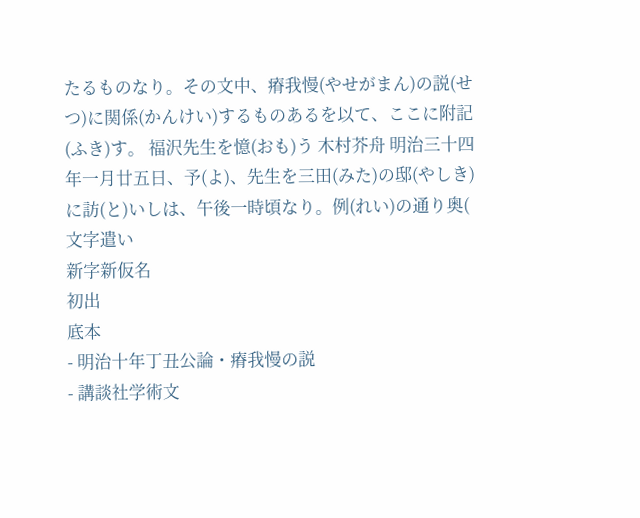たるものなり。その文中、瘠我慢(やせがまん)の説(せつ)に関係(かんけい)するものあるを以て、ここに附記(ふき)す。 福沢先生を憶(おも)う 木村芥舟 明治三十四年一月廿五日、予(よ)、先生を三田(みた)の邸(やしき)に訪(と)いしは、午後一時頃なり。例(れい)の通り奥(
文字遣い
新字新仮名
初出
底本
- 明治十年丁丑公論・瘠我慢の説
- 講談社学術文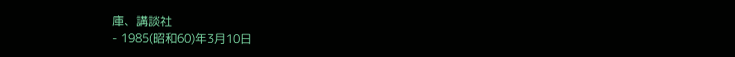庫、講談社
- 1985(昭和60)年3月10日